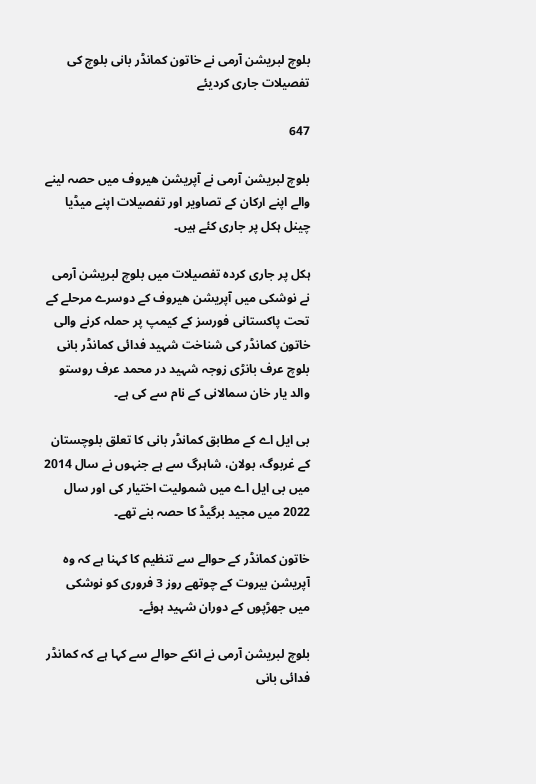بلوچ لبریشن آرمی نے خاتون کمانڈر بانی بلوچ کی تفصیلات جاری کردیئے

647

بلوچ لبریشن آرمی نے آپریشن ھیروف میں حصہ لینے والے اپنے ارکان کے تصاویر اور تفصیلات اپنے میڈیا چینل ہکل پر جاری کئے ہیں۔

ہکل پر جاری کردہ تفصیلات میں بلوچ لبریشن آرمی نے نوشکی میں آپریشن ھیروف کے دوسرے مرحلے کے تحت پاکستانی فورسز کے کیمپ پر حملہ کرنے والی خاتون کمانڈر کی شناخت شہید فدائی کمانڈر بانی بلوچ عرف بانڑی زوجہ شہید در محمد عرف روستو والد یار خان سمالانی کے نام سے کی ہے۔

بی ایل اے کے مطابق کمانڈر بانی کا تعلق بلوچستان کے غربوگ، بولان، شاہرگ سے ہے جنہوں نے سال 2014 میں بی ایل اے میں شمولیت اختیار کی اور سال 2022 میں مجید برگیڈ کا حصہ بنے تھے۔

خاتون کمانڈر کے حوالے سے تنظیم کا کہنا ہے کہ وہ آپریشن بیروت کے چوتھے روز 3 فروری کو نوشکی میں جھڑپوں کے دوران شہید ہوئے۔

بلوچ لبریشن آرمی نے انکے حوالے سے کہا ہے کہ کمانڈر فدائی بانی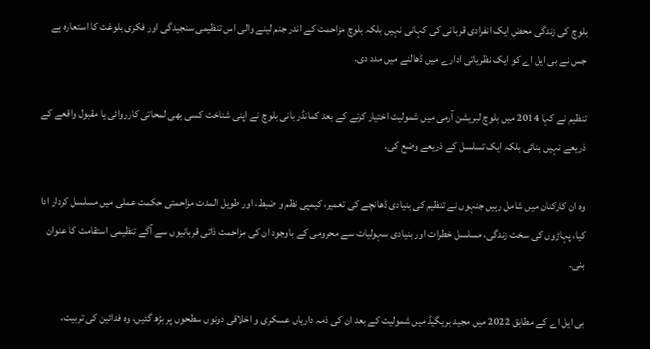بلوچ کی زندگی محض ایک انفرادی قربانی کی کہانی نہیں بلکہ بلوچ مزاحمت کے اندر جنم لینے والی اس تنظیمی سنجیدگی اور فکری بلوغت کا استعارہ ہے جس نے بی ایل اے کو ایک نظریاتی ادارے میں ڈھالنے میں مدد دی۔

تنظیم نے کہا 2014 میں بلوچ لبریشن آرمی میں شمولیت اختیار کرنے کے بعد کمانڈر بانی بلوچ نے اپنی شناخت کسی بھی لمحاتی کارروائی یا مقبول واقعے کے ذریعے نہیں بنائی بلکہ ایک تسلسل کے ذریعے وضع کی۔

وہ ان کارکنان میں شامل رہیں جنہوں نے تنظیم کی بنیادی ڈھانچے کی تعمیر، کیمپی نظم و ضبط، اور طویل المدت مزاحمتی حکمت عملی میں مسلسل کردار ادا کیا، پہاڑوں کی سخت زندگی، مسلسل خطرات اور بنیادی سہولیات سے محرومی کے باوجود ان کی مزاحمت ذاتی قربانیوں سے آگے تنظیمی استقامت کا عنوان بنی۔

بی ایل اے کے مطابق 2022 میں مجید بریگیڈ میں شمولیت کے بعد ان کی ذمہ داریاں عسکری و اخلاقی دونوں سطحوں پر بڑھ گئیں، وہ فدائین کی تربیت،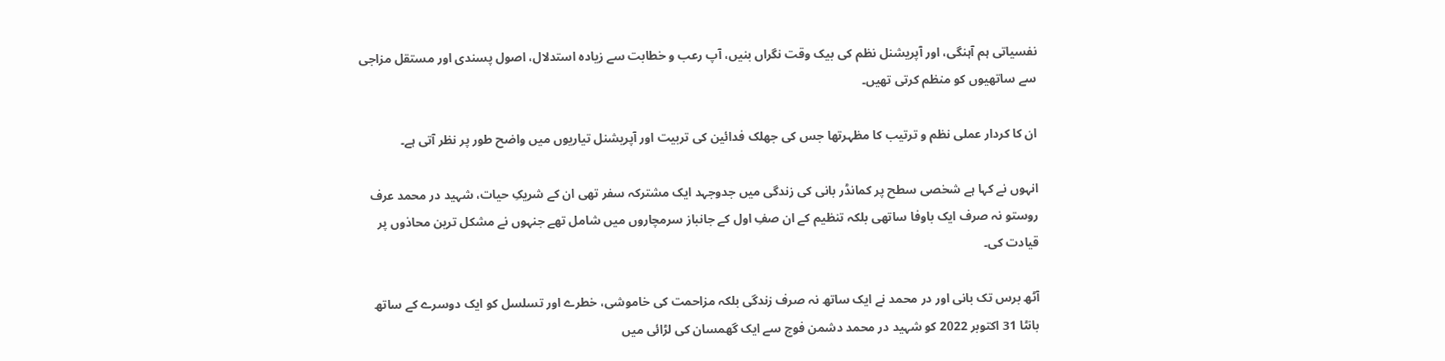نفسیاتی ہم آہنگی، اور آپریشنل نظم کی بیک وقت نگراں بنیں، آپ رعب و خطابت سے زیادہ استدلال، اصول پسندی اور مستقل مزاجی سے ساتھیوں کو منظم کرتی تھیں۔

ان کا کردار عملی نظم و ترتیب کا مظہرتھا جس کی جھلک فدائین کی تربیت اور آپریشنل تیاریوں میں واضح طور پر نظر آتی ہے۔

انہوں نے کہا ہے شخصی سطح پر کمانڈر بانی کی زندگی میں جدوجہد ایک مشترکہ سفر تھی ان کے شریکِ حیات، شہید در محمد عرف روستو نہ صرف ایک باوفا ساتھی بلکہ تنظیم کے ان صفِ اول کے جانباز سرمچاروں میں شامل تھے جنہوں نے مشکل ترین محاذوں پر قیادت کی۔

آٹھ برس تک بانی اور در محمد نے ایک ساتھ نہ صرف زندگی بلکہ مزاحمت کی خاموشی، خطرے اور تسلسل کو ایک دوسرے کے ساتھ بانٹا 31 اکتوبر 2022 کو شہید در محمد دشمن فوج سے ایک گھمسان کی لڑائی میں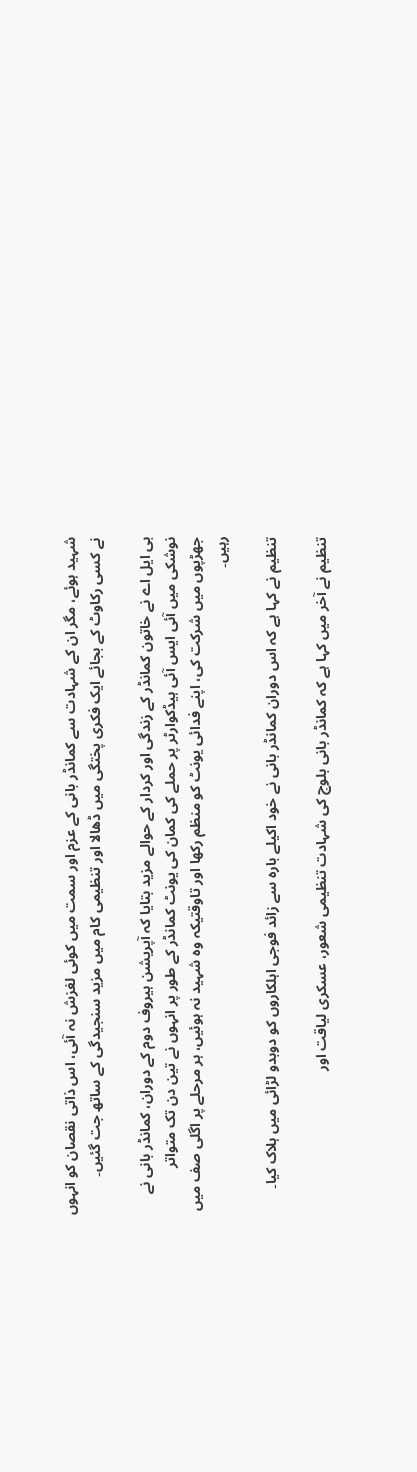شہید ہوئے، مگر ان کے شہادت سے کمانڈر بانی کے عزم اور سمت میں کوئی لغزش نہ آئی، اس ذاتی نقصان کو انہوں نے کسی رکاوٹ کے بجائے ایک فکری پختگی میں ڈھالا اور تنظیمی کام میں مزید سنجیدگی کے ساتھ جت گئیں۔

بی ایل اے نے خاتون کمانڈر کے زندگی اور کردار کے حوالے مزید بتایا کہ آپریشن ہیروف دوم کے دوران، کمانڈر بانی نے نوشکی میں آئی ایس آئی ہیڈکوارٹر پر حملے کی کمان کی یونٹ کمانڈر کے طور پر انہوں نے تین دن تک متواتر جھڑپوں میں شرکت کی، اپنے فدائی یونٹ کو منظم رکھا اور تاوقتیکہ وہ شہید نہ ہوئیں، ہر مرحلے پر اگلی صف میں رہیں۔

تنظیم نے کہا ہے کہ اس دوران کمانڈر بانی نے خود اکیلے بارہ سے زائد فوجی اہلکاروں کو دوبدو لڑائی میں ہلاک کیا۔

تنظیم نے آخر میں کہا ہے کہ کمانڈر بانی بلوچ کی شہادت تنظیمی شعور، عسکری لیاقت اور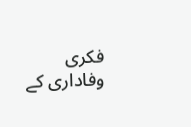فکری وفاداری کے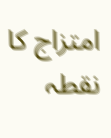امتزاج کا نقطہ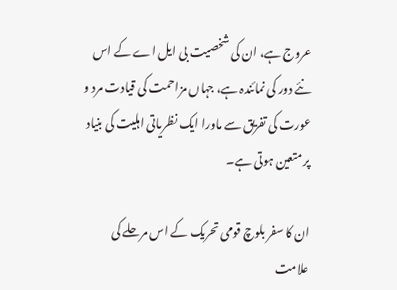عروج ہے، ان کی شخصیت بی ایل اے کے اس نئے دور کی نمائندہ ہے، جہاں مزاحمت کی قیادت مرد و عورت کی تفریق سے ماورا ایک نظریاتی اہلیت کی بنیاد پر متعین ہوتی ہے۔

ان کا سفر بلوچ قومی تحریک کے اس مرحلے کی علامت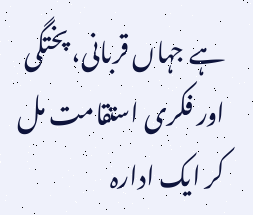ہے جہاں قربانی، پختگی اور فکری استقامت مل کر ایک ادارہ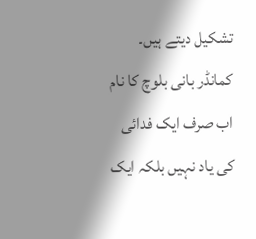تشکیل دیتے ہیں۔ کمانڈر بانی بلوچ کا نام اب صرف ایک فدائی کی یاد نہیں بلکہ ایک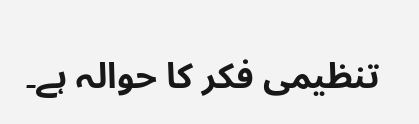تنظیمی فکر کا حوالہ ہے۔